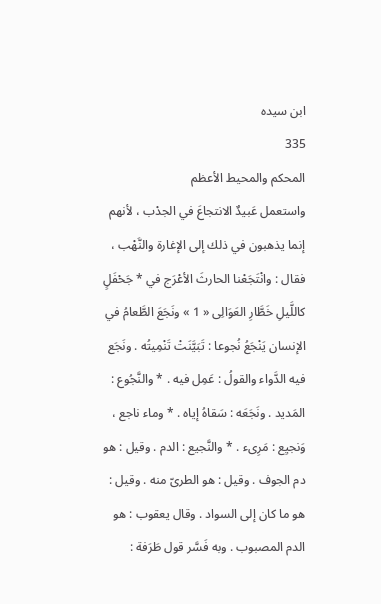ابن سيده
335
المحكم والمحيط الأعظم
واستعمل عَبيدٌ الانتجاعَ في الجدْب ، لأنهم إنما يذهبون في ذلك إلى الإغارة والنَّهْب ، فقال : وانْتَجَعْنا الحارثَ الأعْرَج في * جَحْفَلٍ كاللَّيلِ خَطَّارِ العَوَالِى « 1 » ونَجَعَ الطَّعامُ في الإنسان يَنْجَعُ نُجوعا : تَبَيَّنَتْ تَنْمِيتُه . ونَجَع فيه الدَّواء والقولُ : عَمِل فيه . * والنَّجُوع : المَديد . ونَجَعَه : سَقاهُ إياه . * وماء ناجع ، وَنجيِع : مَرِىء . * والنَّجيع : الدم . وقيل : هو دم الجوف . وقيل : هو الطرىّ منه . وقيل : هو ما كان إلى السواد . وقال يعقوب : هو الدم المصبوب . وبه فَسَّر قول طَرَفة :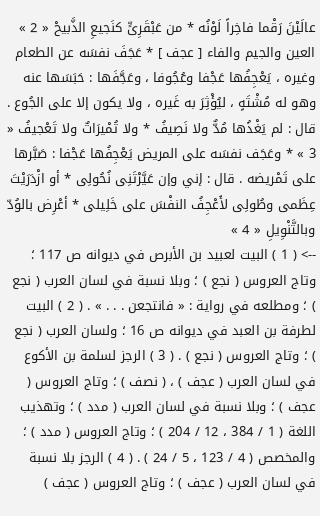عالَيْنَ رَقْما فاخِراً لَوْنُه * من عَبْقَرِىٍّ كنَجيعِ الذَّبيحْ « 2 » العين والجيم والفاء [ عجف ] * عَجَفَ نفسَه عن الطعام وغيره ، يَعْجِفُها عَجْفا وعُجُوفا ، وعَجَّفَها : حَبَسَها عنه وهو له مُشْتَهٍ ، ليُؤْثِرَ به غَيره ، ولا يكون إلا على الجُوع . قال : لم يَغْذُها مُدٌّ ولا نَصِيفُ * ولا تُمْيرَاتٌ ولا تَعْجيفُ « 3 » * وعَجَف نفسَه على المريض يَعْجِفُها عَجْفا : صَبَّرها على تَمْريضه . قال : إني وإن عَيَّرْتَنِى نُحُولِى * أو ازْدَرَيْتَ عِظَمى وطُولِى لأَعْجِفُ النفْسَ على خَلِيلى * أعْرِض بالوُدّ وبالتَّنْوِيلِ « 4 »
--> ( 1 ) البيت لعبيد بن الأبرص في ديوانه ص 117 ؛ وتاج العروس ( نجع ) ؛ وبلا نسبة في لسان العرب ( نجع ) ؛ ومطلعه في رواية : « فانتجعن . . . » . ( 2 ) البيت لطرفة بن العبد في ديوانه ص 16 ؛ ولسان العرب ( نجع ) ؛ وتاج العروس ( نجع ) . ( 3 ) الرجز لسلمة بن الأكوع في لسان العرب ( عجف ) ، ( نصف ) ؛ وتاج العروس ( عجف ) ؛ وبلا نسبة في لسان العرب ( مدد ) ؛ وتهذيب اللغة ( 1 / 384 ، 12 / 204 ) ؛ وتاج العروس ( مدد ) ؛ والمخصص ( 4 / 123 ، 5 / 24 ) . ( 4 ) الرجز بلا نسبة في لسان العرب ( عجف ) ؛ وتاج العروس ( عجف )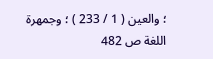؛ والعين ( 1 / 233 ) ؛ وجمهرة اللغة ص 482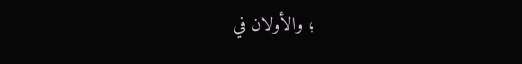؛ والأولان في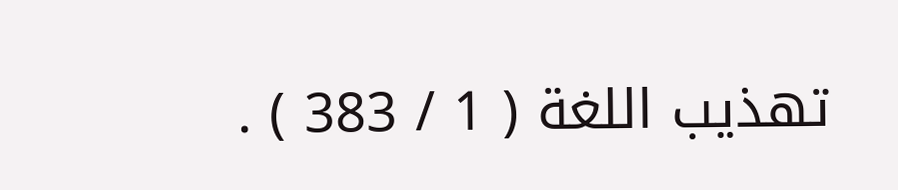تهذيب اللغة ( 1 / 383 ) .